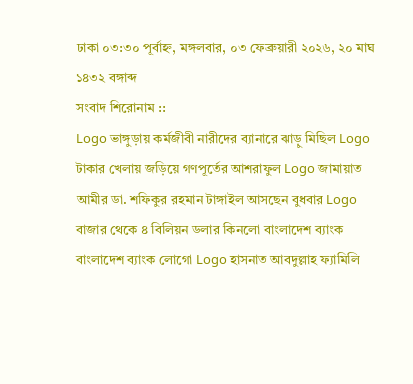ঢাকা ০৩:৩০ পূর্বাহ্ন, মঙ্গলবার, ০৩ ফেব্রুয়ারী ২০২৬, ২০ মাঘ ১৪৩২ বঙ্গাব্দ
সংবাদ শিরোনাম ::
Logo ভাঙ্গুড়ায় কর্মজীবী নারীদের ব্যানারে ঝাড়ু মিছিল Logo টাকার খেলায় জড়িয়ে গণপূর্তের আশরাফুল Logo জামায়াত আমীর ডা. শফিকুর রহমান টাঙ্গাইল আসছেন বুধবার Logo বাজার থেকে ৪ বিলিয়ন ডলার কিনলো বাংলাদেশ ব্যাংক বাংলাদেশ ব্যাংক লোগো Logo হাসনাত আবদুল্লাহ ফ্যামিলি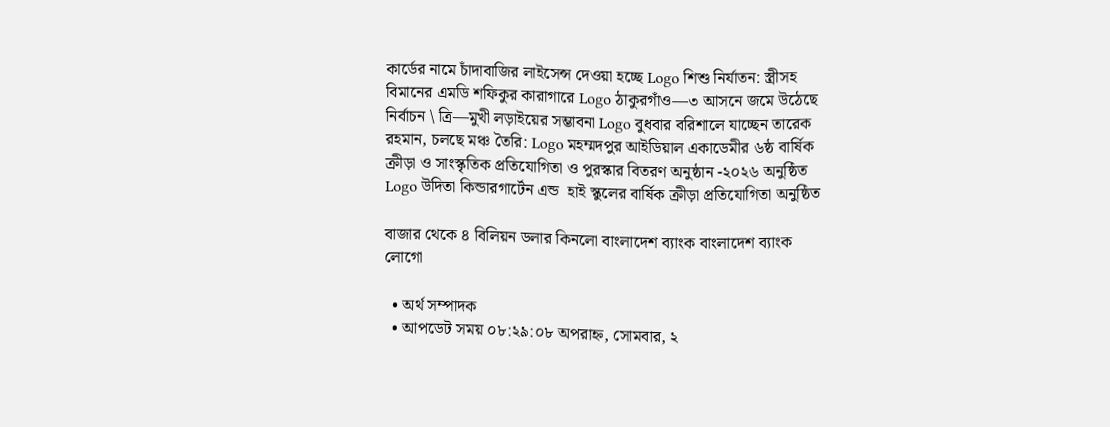কার্ডের নামে চাঁদাবাজির লাইসেন্স দেওয়া হচ্ছে Logo শিশু নির্যাতন: স্ত্রীসহ বিমানের এমডি শফিকুর কারাগারে Logo ঠাকুরগাঁও—৩ আসনে জমে উঠেছে নির্বাচন \ ত্রি—মুখী লড়াইয়ের সম্ভাবনা Logo বুধবার বরিশালে যাচ্ছেন তারেক রহমান, চলছে মঞ্চ তৈরি: Logo মহম্মদপুর আইডিয়াল একাডেমীর ৬ষ্ঠ বার্ষিক ক্রীড়া ও সাংস্কৃতিক প্রতিযোগিতা ও পুরস্কার বিতরণ অনুষ্ঠান -২০২৬ অনুষ্ঠিত Logo উদিতা কিন্ডারগার্টেন এন্ড  হাই স্কুলের বার্ষিক ক্রীড়া প্রতিযোগিতা অনুষ্ঠিত

বাজার থেকে ৪ বিলিয়ন ডলার কিনলো বাংলাদেশ ব্যাংক বাংলাদেশ ব্যাংক লোগো

  • অর্থ সম্পাদক
  • আপডেট সময় ০৮:২৯:০৮ অপরাহ্ন, সোমবার, ২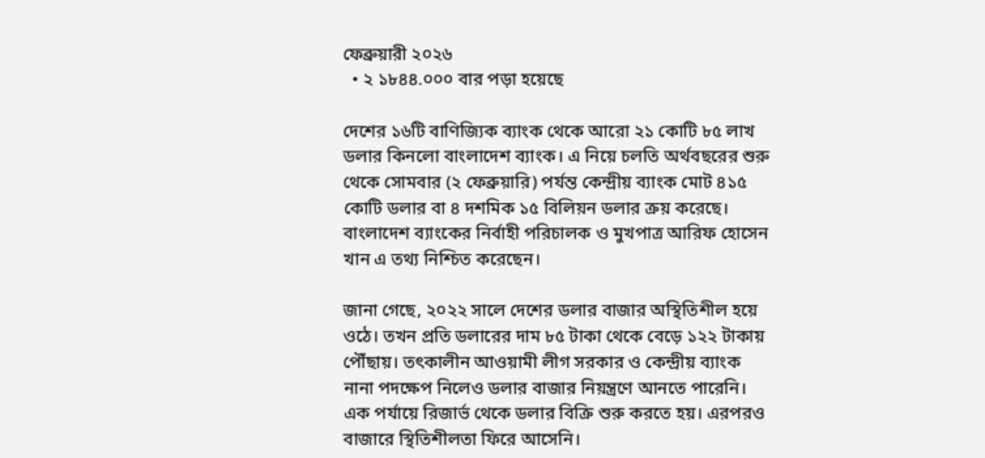ফেব্রুয়ারী ২০২৬
  • ২ ১৮৪৪.০০০ বার পড়া হয়েছে

দেশের ১৬টি বাণিজ্যিক ব্যাংক থেকে আরো ২১ কোটি ৮৫ লাখ ডলার কিনলো বাংলাদেশ ব্যাংক। এ নিয়ে চলতি অর্থবছরের শুরু থেকে সোমবার (২ ফেব্রুয়ারি) পর্যন্ত কেন্দ্রীয় ব্যাংক মোট ৪১৫ কোটি ডলার বা ৪ দশমিক ১৫ বিলিয়ন ডলার ক্রয় করেছে। বাংলাদেশ ব্যাংকের নির্বাহী পরিচালক ও ‍মুখপাত্র আরিফ হোসেন খান এ তথ্য নিশ্চিত করেছেন।

জানা গেছে, ২০২২ সালে দেশের ডলার বাজার অস্থিতিশীল হয়ে ওঠে। তখন প্রতি ডলারের দাম ৮৫ টাকা থেকে বেড়ে ১২২ টাকায় পৌঁছায়। তৎকালীন আওয়ামী লীগ সরকার ও কেন্দ্রীয় ব্যাংক নানা পদক্ষেপ নিলেও ডলার বাজার নিয়ন্ত্রণে আনতে পারেনি। এক পর্যায়ে রিজার্ভ থেকে ডলার বিক্রি শুরু করতে হয়। এরপরও বাজারে স্থিতিশীলতা ফিরে আসেনি।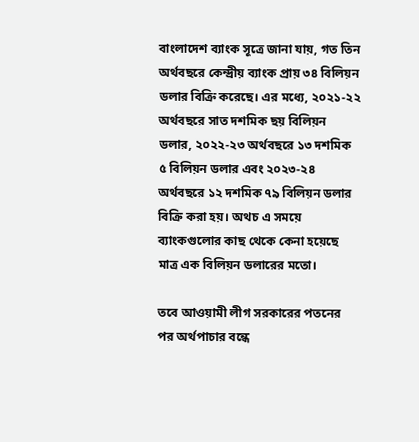বাংলাদেশ ব্যাংক সূত্রে জানা যায়, গত তিন অর্থবছরে কেন্দ্রীয় ব্যাংক প্রায় ৩৪ বিলিয়ন ডলার বিক্রি করেছে। এর মধ্যে, ২০২১-২২ অর্থবছরে সাত দশমিক ছয় বিলিয়ন ডলার, ২০২২-২৩ অর্থবছরে ১৩ দশমিক ৫ বিলিয়ন ডলার এবং ২০২৩-২৪ অর্থবছরে ১২ দশমিক ৭৯ বিলিয়ন ডলার বিক্রি করা হয়। অথচ এ সময়ে ব্যাংকগুলোর কাছ থেকে কেনা হয়েছে মাত্র এক বিলিয়ন ডলারের মতো।

তবে আওয়ামী লীগ সরকারের পতনের পর অর্থপাচার বন্ধে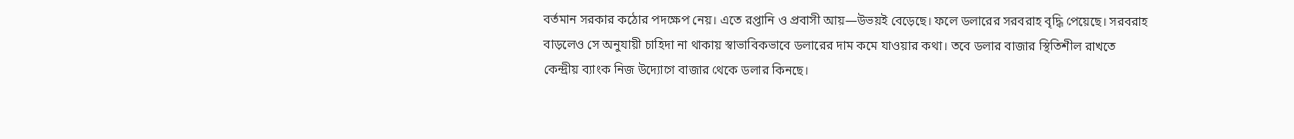বর্তমান সরকার কঠোর পদক্ষেপ নেয়। এতে রপ্তানি ও প্রবাসী আয়—উভয়ই বেড়েছে। ফলে ডলারের সরবরাহ বৃদ্ধি পেয়েছে। সরবরাহ বাড়লেও সে অনুযায়ী চাহিদা না থাকায় স্বাভাবিকভাবে ডলারের দাম কমে যাওয়ার কথা। তবে ডলার বাজার স্থিতিশীল রাখতে কেন্দ্রীয় ব্যাংক নিজ উদ্যোগে বাজার থেকে ডলার কিনছে।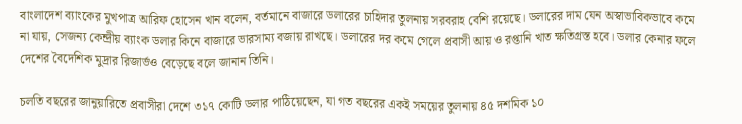বাংলাদেশ ব্যাংকের মুখপাত্র আরিফ হোসেন খান বলেন, বর্তমানে বাজারে ডলারের চাহিদার তুলনায় সরবরাহ বেশি রয়েছে। ডলারের দাম যেন অস্বাভাবিকভাবে কমে না যায়, সেজন্য কেন্দ্রীয় ব্যাংক ডলার কিনে বাজারে ভারসাম্য বজায় রাখছে। ডলারের দর কমে গেলে প্রবাসী আয় ও রপ্তানি খাত ক্ষতিগ্রস্ত হবে। ডলার কেনার ফলে দেশের বৈদেশিক মুদ্রার রিজার্ভও বেড়েছে বলে জানান তিনি।

চলতি বছরের জানুয়ারিতে প্রবাসীরা দেশে ৩১৭ কোটি ডলার পাঠিয়েছেন, যা গত বছরের একই সময়ের তুলনায় ৪৫ দশমিক ১০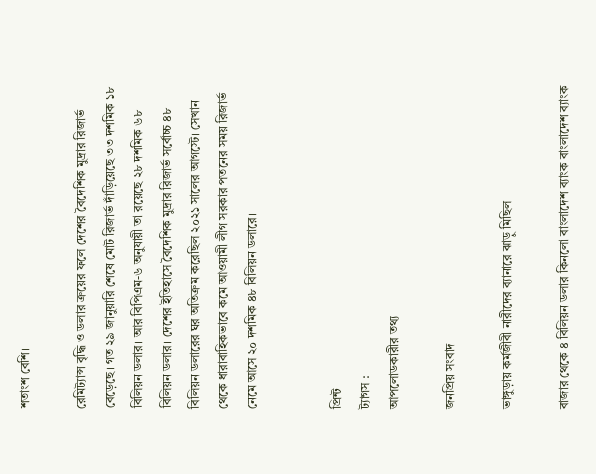শতাংশ বেশি।

রেমিট্যান্স বৃদ্ধি ও ডলার ক্রয়ের ফলে দেশের বৈদেশিক মুদ্রার রিজার্ভ বেড়েছে। গত ২৯ জানুয়ারি শেষে মোট রিজার্ভ দাঁড়িয়েছে ৩৩ দশমিক ১৮ বিলিয়ন ডলার। আর বিপিএম-৬ অনুযায়ী তা রয়েছে ২৮ দশমিক ৬৮ বিলিয়ন ডলার। দেশের ইতিহাসে বৈদেশিক মুদ্রার রিজার্ভ সর্বোচ্চ ৪৮ বিলিয়ন ডলারের ঘর অতিক্রম করেছিল ২০২১ সালের আগস্টে। সেখান থেকে ধারাবাহিকভাবে কমে আওয়ামী লীগ সরকার পতনের সময় রিজার্ভ নেমে আসে ২০ দশমিক ৪৮ বিলিয়ন ডলারে।


প্রিন্ট
ট্যাগস :
আপলোডকারীর তথ্য

জনপ্রিয় সংবাদ

ভাঙ্গুড়ায় কর্মজীবী নারীদের ব্যানারে ঝাড়ু মিছিল

বাজার থেকে ৪ বিলিয়ন ডলার কিনলো বাংলাদেশ ব্যাংক বাংলাদেশ ব্যাংক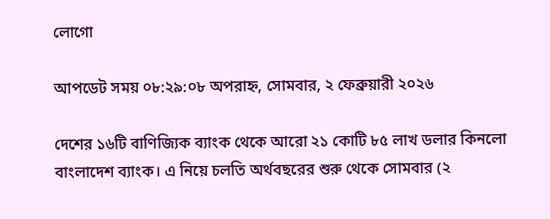লোগো

আপডেট সময় ০৮:২৯:০৮ অপরাহ্ন, সোমবার, ২ ফেব্রুয়ারী ২০২৬

দেশের ১৬টি বাণিজ্যিক ব্যাংক থেকে আরো ২১ কোটি ৮৫ লাখ ডলার কিনলো বাংলাদেশ ব্যাংক। এ নিয়ে চলতি অর্থবছরের শুরু থেকে সোমবার (২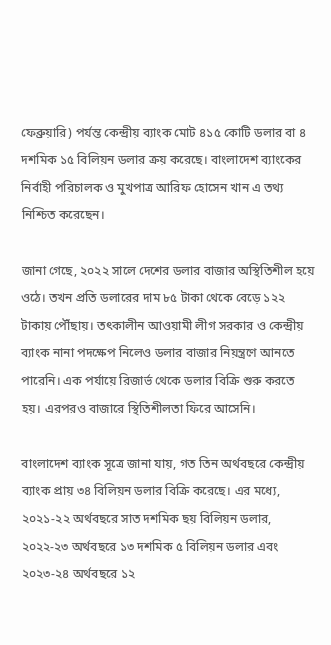ফেব্রুয়ারি) পর্যন্ত কেন্দ্রীয় ব্যাংক মোট ৪১৫ কোটি ডলার বা ৪ দশমিক ১৫ বিলিয়ন ডলার ক্রয় করেছে। বাংলাদেশ ব্যাংকের নির্বাহী পরিচালক ও ‍মুখপাত্র আরিফ হোসেন খান এ তথ্য নিশ্চিত করেছেন।

জানা গেছে, ২০২২ সালে দেশের ডলার বাজার অস্থিতিশীল হয়ে ওঠে। তখন প্রতি ডলারের দাম ৮৫ টাকা থেকে বেড়ে ১২২ টাকায় পৌঁছায়। তৎকালীন আওয়ামী লীগ সরকার ও কেন্দ্রীয় ব্যাংক নানা পদক্ষেপ নিলেও ডলার বাজার নিয়ন্ত্রণে আনতে পারেনি। এক পর্যায়ে রিজার্ভ থেকে ডলার বিক্রি শুরু করতে হয়। এরপরও বাজারে স্থিতিশীলতা ফিরে আসেনি।

বাংলাদেশ ব্যাংক সূত্রে জানা যায়, গত তিন অর্থবছরে কেন্দ্রীয় ব্যাংক প্রায় ৩৪ বিলিয়ন ডলার বিক্রি করেছে। এর মধ্যে, ২০২১-২২ অর্থবছরে সাত দশমিক ছয় বিলিয়ন ডলার, ২০২২-২৩ অর্থবছরে ১৩ দশমিক ৫ বিলিয়ন ডলার এবং ২০২৩-২৪ অর্থবছরে ১২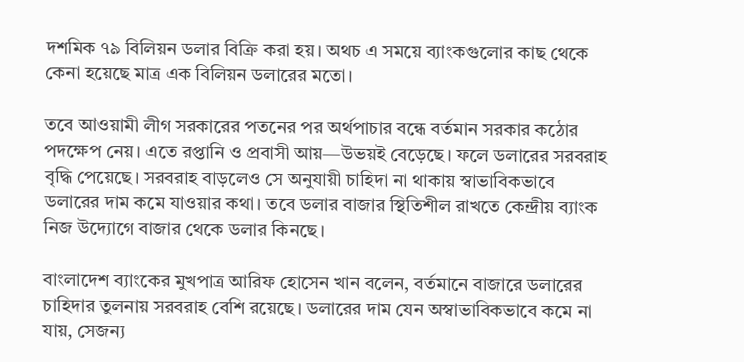দশমিক ৭৯ বিলিয়ন ডলার বিক্রি করা হয়। অথচ এ সময়ে ব্যাংকগুলোর কাছ থেকে কেনা হয়েছে মাত্র এক বিলিয়ন ডলারের মতো।

তবে আওয়ামী লীগ সরকারের পতনের পর অর্থপাচার বন্ধে বর্তমান সরকার কঠোর পদক্ষেপ নেয়। এতে রপ্তানি ও প্রবাসী আয়—উভয়ই বেড়েছে। ফলে ডলারের সরবরাহ বৃদ্ধি পেয়েছে। সরবরাহ বাড়লেও সে অনুযায়ী চাহিদা না থাকায় স্বাভাবিকভাবে ডলারের দাম কমে যাওয়ার কথা। তবে ডলার বাজার স্থিতিশীল রাখতে কেন্দ্রীয় ব্যাংক নিজ উদ্যোগে বাজার থেকে ডলার কিনছে।

বাংলাদেশ ব্যাংকের মুখপাত্র আরিফ হোসেন খান বলেন, বর্তমানে বাজারে ডলারের চাহিদার তুলনায় সরবরাহ বেশি রয়েছে। ডলারের দাম যেন অস্বাভাবিকভাবে কমে না যায়, সেজন্য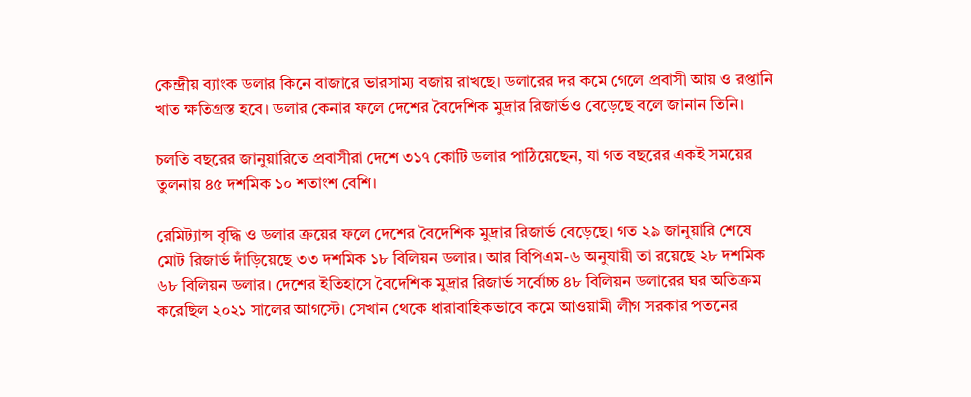কেন্দ্রীয় ব্যাংক ডলার কিনে বাজারে ভারসাম্য বজায় রাখছে। ডলারের দর কমে গেলে প্রবাসী আয় ও রপ্তানি খাত ক্ষতিগ্রস্ত হবে। ডলার কেনার ফলে দেশের বৈদেশিক মুদ্রার রিজার্ভও বেড়েছে বলে জানান তিনি।

চলতি বছরের জানুয়ারিতে প্রবাসীরা দেশে ৩১৭ কোটি ডলার পাঠিয়েছেন, যা গত বছরের একই সময়ের তুলনায় ৪৫ দশমিক ১০ শতাংশ বেশি।

রেমিট্যান্স বৃদ্ধি ও ডলার ক্রয়ের ফলে দেশের বৈদেশিক মুদ্রার রিজার্ভ বেড়েছে। গত ২৯ জানুয়ারি শেষে মোট রিজার্ভ দাঁড়িয়েছে ৩৩ দশমিক ১৮ বিলিয়ন ডলার। আর বিপিএম-৬ অনুযায়ী তা রয়েছে ২৮ দশমিক ৬৮ বিলিয়ন ডলার। দেশের ইতিহাসে বৈদেশিক মুদ্রার রিজার্ভ সর্বোচ্চ ৪৮ বিলিয়ন ডলারের ঘর অতিক্রম করেছিল ২০২১ সালের আগস্টে। সেখান থেকে ধারাবাহিকভাবে কমে আওয়ামী লীগ সরকার পতনের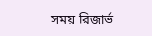সময় রিজার্ভ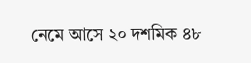নেমে আসে ২০ দশমিক ৪৮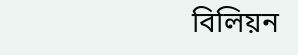বিলিয়ন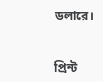ডলারে।


প্রিন্ট